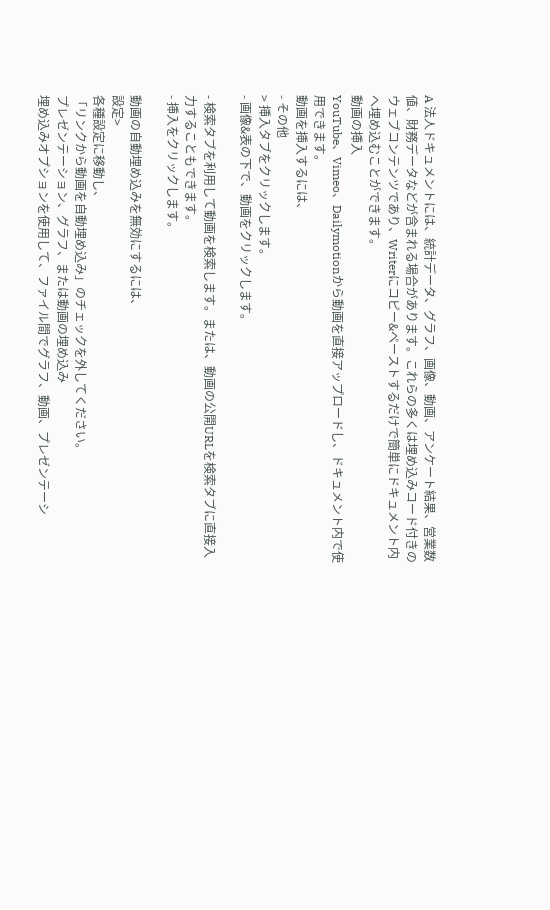A 法人ドキュメントには、統計データ、グラフ、画像、動画、アンケート結果、営業数値、財務データなどが含まれる場合があります。これらの多くは埋め込みコード付きのウェブコンテンツであり、Writerにコピー&ペーストするだけで簡単にドキュメント内へ埋め込むことができます。
動画の挿入
YouTube、Vimeo、Dailymotionから動画を直接アップロードし、ドキュメント内で使用できます。
動画を挿入するには、
- その他
> 挿入タブをクリックします。
- 画像&表の下で、動画をクリックします。

- 検索タブを利用して動画を検索します。または、動画の公開URLを検索タブに直接入力することもできます。
- 挿入をクリックします。

動画の自動埋め込みを無効にするには、
設定>
各種設定に移動し、
「リンクから動画を自動埋め込み」のチェックを外してください。
プレゼンテーション、グラフ、または動画の埋め込み
埋め込みオプションを使用して、ファイル間でグラフ、動画、プレゼンテーシ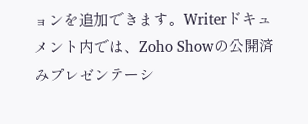ョンを追加できます。Writerドキュメント内では、Zoho Showの公開済みプレゼンテーシ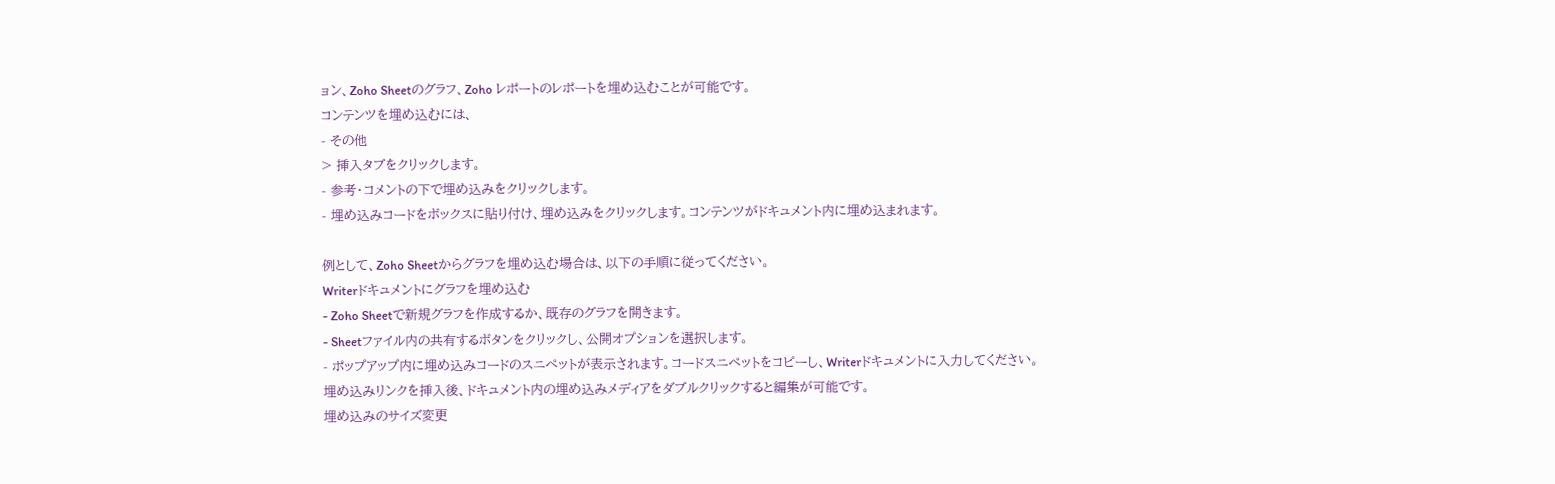ョン、Zoho Sheetのグラフ、Zoho レポートのレポートを埋め込むことが可能です。
コンテンツを埋め込むには、
- その他
> 挿入タブをクリックします。
- 参考・コメントの下で埋め込みをクリックします。
- 埋め込みコードをボックスに貼り付け、埋め込みをクリックします。コンテンツがドキュメント内に埋め込まれます。

例として、Zoho Sheetからグラフを埋め込む場合は、以下の手順に従ってください。
Writerドキュメントにグラフを埋め込む
- Zoho Sheetで新規グラフを作成するか、既存のグラフを開きます。
- Sheetファイル内の共有するボタンをクリックし、公開オプションを選択します。
- ポップアップ内に埋め込みコードのスニペットが表示されます。コードスニペットをコピーし、Writerドキュメントに入力してください。
埋め込みリンクを挿入後、ドキュメント内の埋め込みメディアをダブルクリックすると編集が可能です。
埋め込みのサイズ変更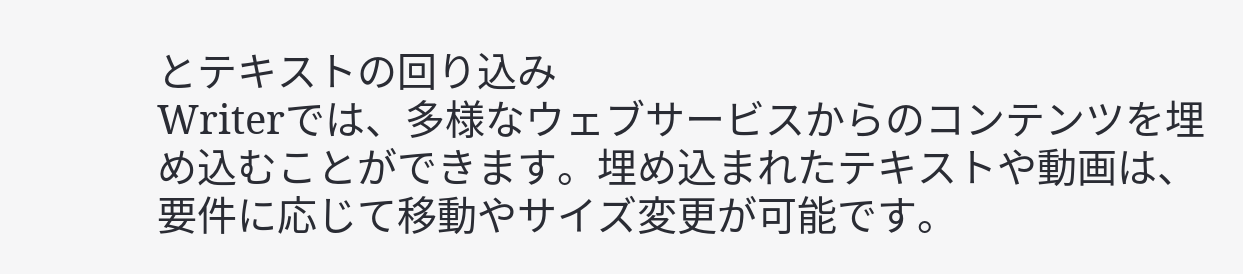とテキストの回り込み
Writerでは、多様なウェブサービスからのコンテンツを埋め込むことができます。埋め込まれたテキストや動画は、要件に応じて移動やサイズ変更が可能です。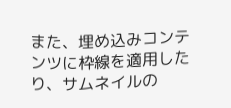また、埋め込みコンテンツに枠線を適用したり、サムネイルの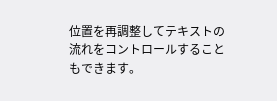位置を再調整してテキストの流れをコントロールすることもできます。